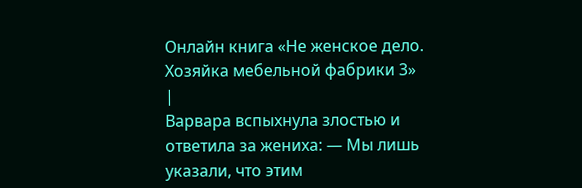Онлайн книга «Не женское дело. Хозяйка мебельной фабрики 3»
|
Варвара вспыхнула злостью и ответила за жениха: — Мы лишь указали, что этим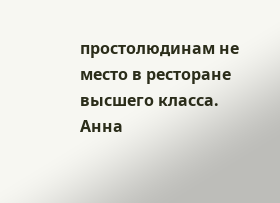простолюдинам не место в ресторане высшего класса. Анна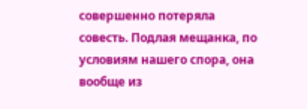совершенно потеряла совесть. Подлая мещанка, по условиям нашего спора, она вообще из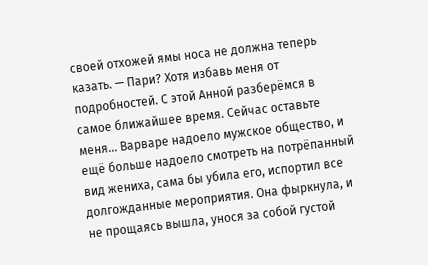своей отхожей ямы носа не должна теперь казать. — Пари? Хотя избавь меня от подробностей. С этой Анной разберёмся в самое ближайшее время. Сейчас оставьте меня… Варваре надоело мужское общество, и ещё больше надоело смотреть на потрёпанный вид жениха, сама бы убила его, испортил все долгожданные мероприятия. Она фыркнула, и не прощаясь вышла, унося за собой густой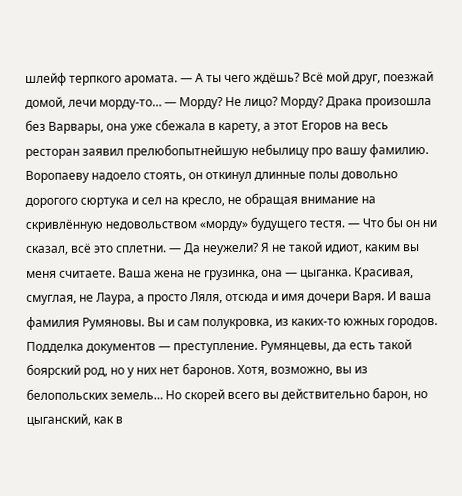шлейф терпкого аромата. — А ты чего ждёшь? Всё мой друг, поезжай домой, лечи морду-то… — Морду? Не лицо? Морду? Драка произошла без Варвары, она уже сбежала в карету, а этот Егоров на весь ресторан заявил прелюбопытнейшую небылицу про вашу фамилию. Воропаеву надоело стоять, он откинул длинные полы довольно дорогого сюртука и сел на кресло, не обращая внимание на скривлённую недовольством «морду» будущего тестя. — Что бы он ни сказал, всё это сплетни. — Да неужели? Я не такой идиот, каким вы меня считаете. Ваша жена не грузинка, она — цыганка. Красивая, смуглая, не Лаура, а просто Ляля, отсюда и имя дочери Варя. И ваша фамилия Румяновы. Вы и сам полукровка, из каких-то южных городов. Подделка документов — преступление. Румянцевы, да есть такой боярский род, но у них нет баронов. Хотя, возможно, вы из белопольских земель… Но скорей всего вы действительно барон, но цыганский, как в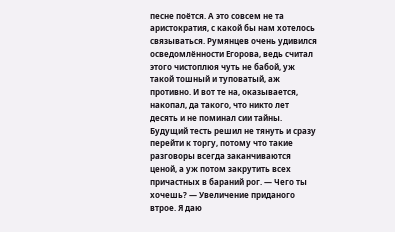песне поётся. А это совсем не та аристократия, с какой бы нам хотелось связываться. Румянцев очень удивился осведомлённости Егорова, ведь считал этого чистоплюя чуть не бабой, уж такой тошный и туповатый, аж противно. И вот те на, оказывается, накопал, да такого, что никто лет десять и не поминал сии тайны. Будущий тесть решил не тянуть и сразу перейти к торгу, потому что такие разговоры всегда заканчиваются ценой, а уж потом закрутить всех причастных в бараний рог. — Чего ты хочешь? — Увеличение приданого втрое. Я даю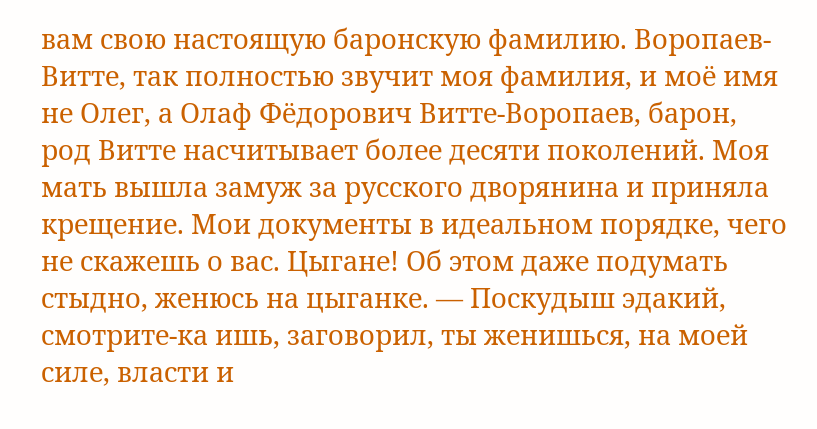вам свою настоящую баронскую фамилию. Воропаев-Витте, так полностью звучит моя фамилия, и моё имя не Олег, а Олаф Фёдорович Витте-Воропаев, барон, род Витте насчитывает более десяти поколений. Моя мать вышла замуж за русского дворянина и приняла крещение. Мои документы в идеальном порядке, чего не скажешь о вас. Цыгане! Об этом даже подумать стыдно, женюсь на цыганке. — Поскудыш эдакий, смотрите-ка ишь, заговорил, ты женишься, на моей силе, власти и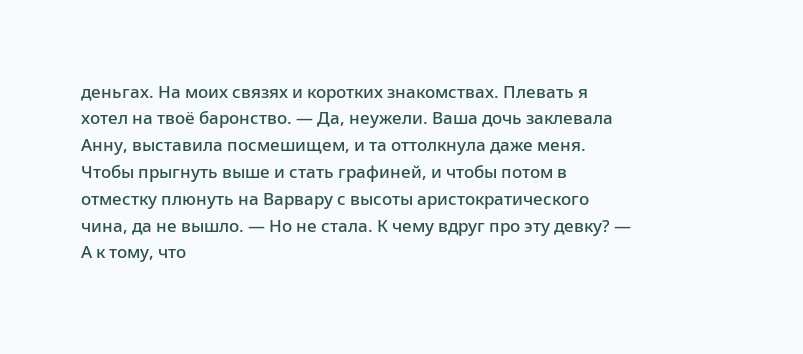деньгах. На моих связях и коротких знакомствах. Плевать я хотел на твоё баронство. — Да, неужели. Ваша дочь заклевала Анну, выставила посмешищем, и та оттолкнула даже меня. Чтобы прыгнуть выше и стать графиней, и чтобы потом в отместку плюнуть на Варвару с высоты аристократического чина, да не вышло. — Но не стала. К чему вдруг про эту девку? — А к тому, что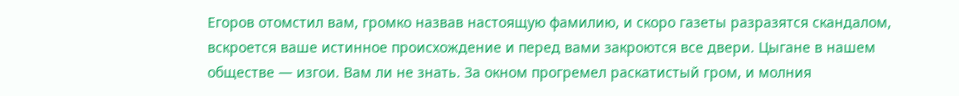Егоров отомстил вам, громко назвав настоящую фамилию, и скоро газеты разразятся скандалом, вскроется ваше истинное происхождение и перед вами закроются все двери. Цыгане в нашем обществе — изгои. Вам ли не знать. За окном прогремел раскатистый гром, и молния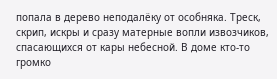попала в дерево неподалёку от особняка. Треск, скрип, искры и сразу матерные вопли извозчиков, спасающихся от кары небесной. В доме кто-то громко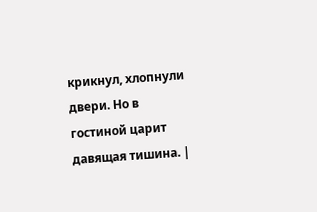крикнул, хлопнули двери. Но в гостиной царит давящая тишина. |